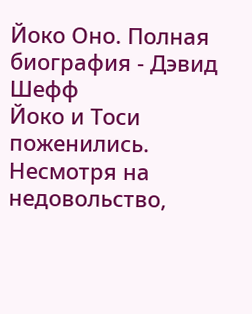Йоко Оно. Полная биография - Дэвид Шефф
Йоко и Тоси поженились. Несмотря на недовольство,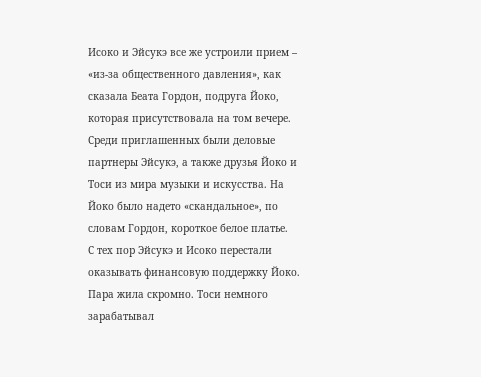Исоко и Эйсукэ все же устроили прием – «из-за общественного давления», как сказала Беата Гордон, подруга Йоко, которая присутствовала на том вечере. Среди приглашенных были деловые партнеры Эйсукэ, а также друзья Йоко и Тоси из мира музыки и искусства. На Йоко было надето «скандальное», по словам Гордон, короткое белое платье.
С тех пор Эйсукэ и Исоко перестали оказывать финансовую поддержку Йоко. Пара жила скромно. Тоси немного зарабатывал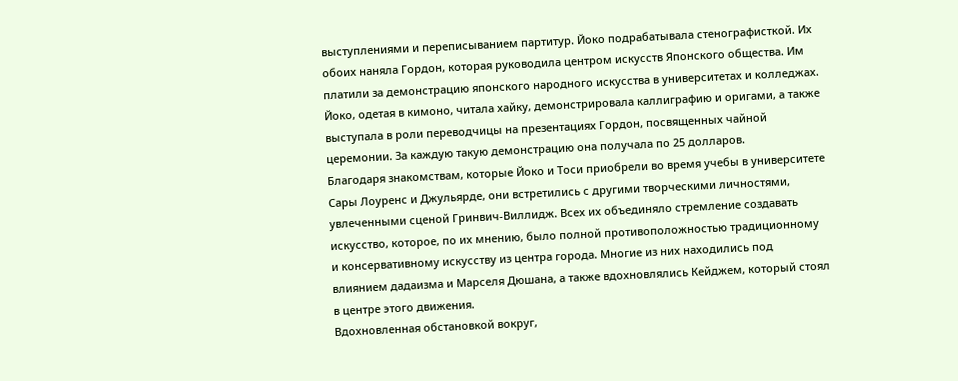выступлениями и переписыванием партитур. Йоко подрабатывала стенографисткой. Их обоих наняла Гордон, которая руководила центром искусств Японского общества. Им платили за демонстрацию японского народного искусства в университетах и колледжах. Йоко, одетая в кимоно, читала хайку, демонстрировала каллиграфию и оригами, а также выступала в роли переводчицы на презентациях Гордон, посвященных чайной церемонии. За каждую такую демонстрацию она получала по 25 долларов.
Благодаря знакомствам, которые Йоко и Тоси приобрели во время учебы в университете Сары Лоуренс и Джульярде, они встретились с другими творческими личностями, увлеченными сценой Гринвич-Виллидж. Всех их объединяло стремление создавать искусство, которое, по их мнению, было полной противоположностью традиционному и консервативному искусству из центра города. Многие из них находились под влиянием дадаизма и Марселя Дюшана, а также вдохновлялись Кейджем, который стоял в центре этого движения.
Вдохновленная обстановкой вокруг,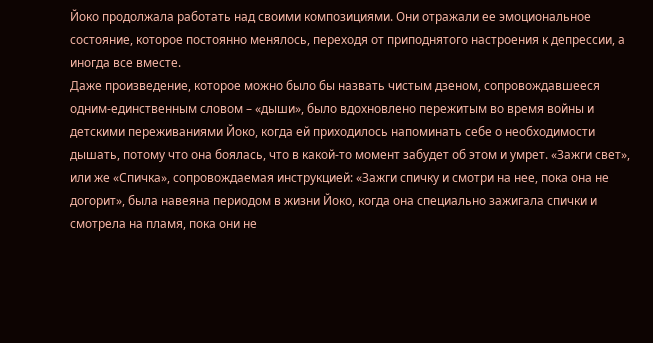Йоко продолжала работать над своими композициями. Они отражали ее эмоциональное состояние, которое постоянно менялось, переходя от приподнятого настроения к депрессии, а иногда все вместе.
Даже произведение, которое можно было бы назвать чистым дзеном, сопровождавшееся одним-единственным словом – «дыши», было вдохновлено пережитым во время войны и детскими переживаниями Йоко, когда ей приходилось напоминать себе о необходимости дышать, потому что она боялась, что в какой-то момент забудет об этом и умрет. «Зажги свет», или же «Спичка», сопровождаемая инструкцией: «Зажги спичку и смотри на нее, пока она не догорит», была навеяна периодом в жизни Йоко, когда она специально зажигала спички и смотрела на пламя, пока они не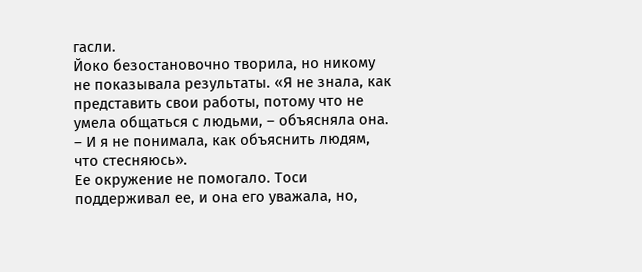гасли.
Йоко безостановочно творила, но никому не показывала результаты. «Я не знала, как представить свои работы, потому что не умела общаться с людьми, – объясняла она. – И я не понимала, как объяснить людям, что стесняюсь».
Ее окружение не помогало. Тоси поддерживал ее, и она его уважала, но,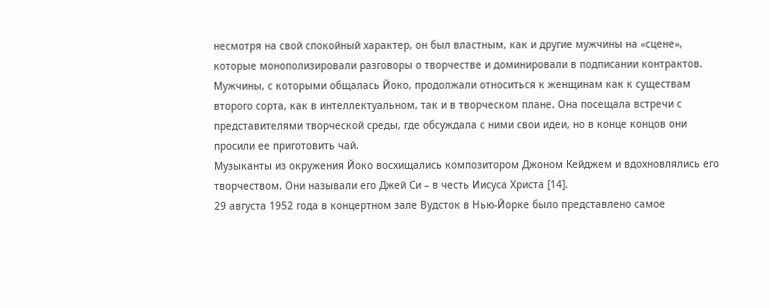несмотря на свой спокойный характер, он был властным, как и другие мужчины на «сцене», которые монополизировали разговоры о творчестве и доминировали в подписании контрактов. Мужчины, с которыми общалась Йоко, продолжали относиться к женщинам как к существам второго сорта, как в интеллектуальном, так и в творческом плане. Она посещала встречи с представителями творческой среды, где обсуждала с ними свои идеи, но в конце концов они просили ее приготовить чай.
Музыканты из окружения Йоко восхищались композитором Джоном Кейджем и вдохновлялись его творчеством. Они называли его Джей Си – в честь Иисуса Христа [14].
29 августа 1952 года в концертном зале Вудсток в Нью-Йорке было представлено самое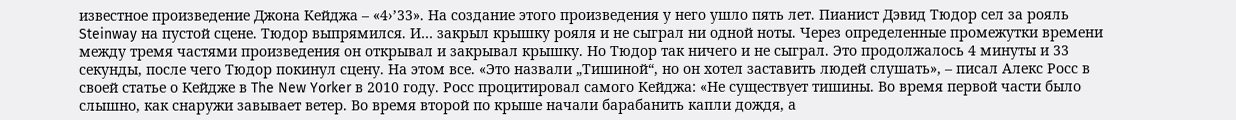известное произведение Джона Кейджа – «4›’33». На создание этого произведения у него ушло пять лет. Пианист Дэвид Тюдор сел за рояль Steinway на пустой сцене. Тюдор выпрямился. И… закрыл крышку рояля и не сыграл ни одной ноты. Через определенные промежутки времени между тремя частями произведения он открывал и закрывал крышку. Но Тюдор так ничего и не сыграл. Это продолжалось 4 минуты и 33 секунды, после чего Тюдор покинул сцену. На этом все. «Это назвали „Тишиной“, но он хотел заставить людей слушать», – писал Алекс Росс в своей статье о Кейдже в The New Yorker в 2010 году. Росс процитировал самого Кейджа: «Не существует тишины. Во время первой части было слышно, как снаружи завывает ветер. Во время второй по крыше начали барабанить капли дождя, а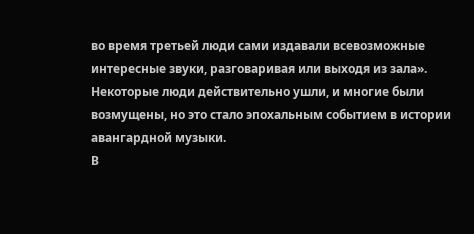во время третьей люди сами издавали всевозможные интересные звуки, разговаривая или выходя из зала».
Некоторые люди действительно ушли, и многие были возмущены, но это стало эпохальным событием в истории авангардной музыки.
В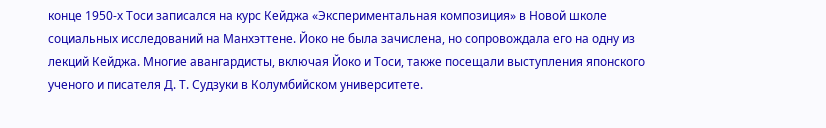конце 1950‐х Тоси записался на курс Кейджа «Экспериментальная композиция» в Новой школе социальных исследований на Манхэттене. Йоко не была зачислена, но сопровождала его на одну из лекций Кейджа. Многие авангардисты, включая Йоко и Тоси, также посещали выступления японского ученого и писателя Д. Т. Судзуки в Колумбийском университете.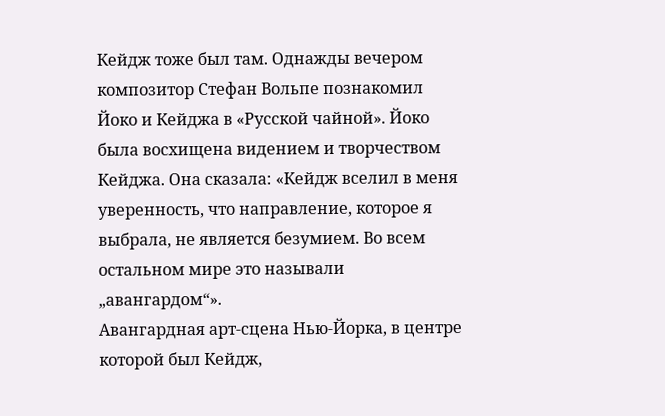Кейдж тоже был там. Однажды вечером композитор Стефан Вольпе познакомил Йоко и Кейджа в «Русской чайной». Йоко была восхищена видением и творчеством Кейджа. Она сказала: «Кейдж вселил в меня уверенность, что направление, которое я выбрала, не является безумием. Во всем остальном мире это называли „авангардом“».
Авангардная арт-сцена Нью-Йорка, в центре которой был Кейдж,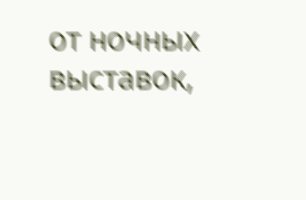от ночных выставок,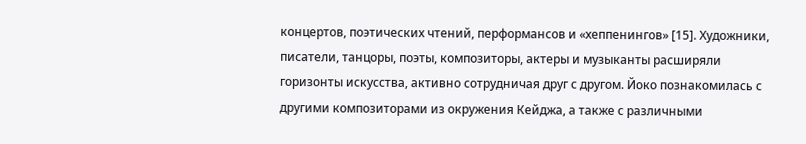концертов, поэтических чтений, перформансов и «хеппенингов» [15]. Художники, писатели, танцоры, поэты, композиторы, актеры и музыканты расширяли горизонты искусства, активно сотрудничая друг с другом. Йоко познакомилась с другими композиторами из окружения Кейджа, а также с различными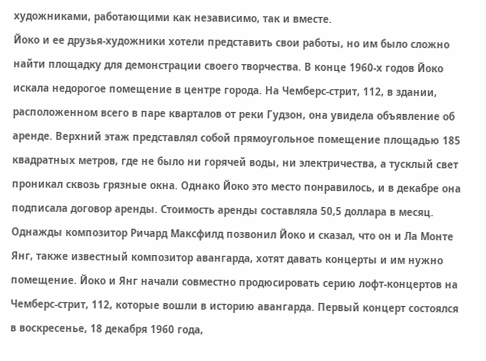художниками, работающими как независимо, так и вместе.
Йоко и ее друзья-художники хотели представить свои работы, но им было сложно найти площадку для демонстрации своего творчества. В конце 1960‐х годов Йоко искала недорогое помещение в центре города. На Чемберс-стрит, 112, в здании, расположенном всего в паре кварталов от реки Гудзон, она увидела объявление об аренде. Верхний этаж представлял собой прямоугольное помещение площадью 185 квадратных метров, где не было ни горячей воды, ни электричества, а тусклый свет проникал сквозь грязные окна. Однако Йоко это место понравилось, и в декабре она подписала договор аренды. Стоимость аренды составляла 50,5 доллара в месяц.
Однажды композитор Ричард Максфилд позвонил Йоко и сказал, что он и Ла Монте Янг, также известный композитор авангарда, хотят давать концерты и им нужно помещение. Йоко и Янг начали совместно продюсировать серию лофт-концертов на Чемберс-стрит, 112, которые вошли в историю авангарда. Первый концерт состоялся в воскресенье, 18 декабря 1960 года,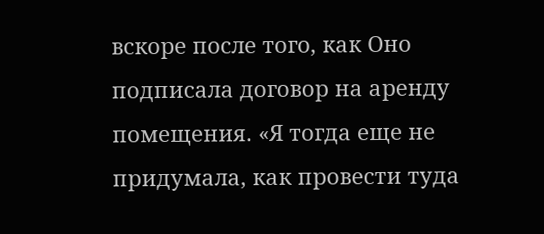вскоре после того, как Оно подписала договор на аренду помещения. «Я тогда еще не придумала, как провести туда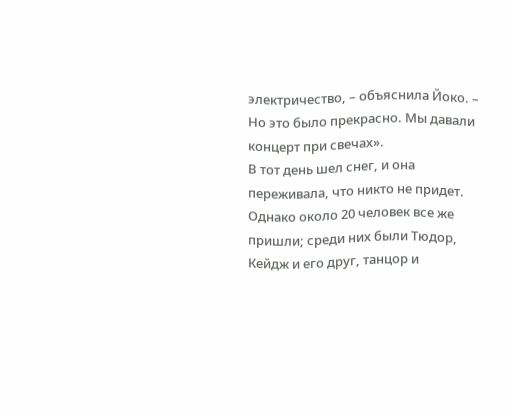электричество, – объяснила Йоко. – Но это было прекрасно. Мы давали концерт при свечах».
В тот день шел снег, и она переживала, что никто не придет. Однако около 20 человек все же пришли; среди них были Тюдор, Кейдж и его друг, танцор и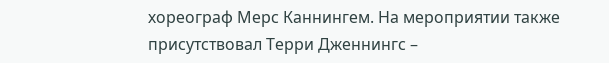хореограф Мерс Каннингем. На мероприятии также присутствовал Терри Дженнингс –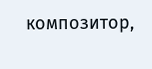композитор,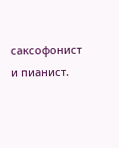саксофонист и пианист.